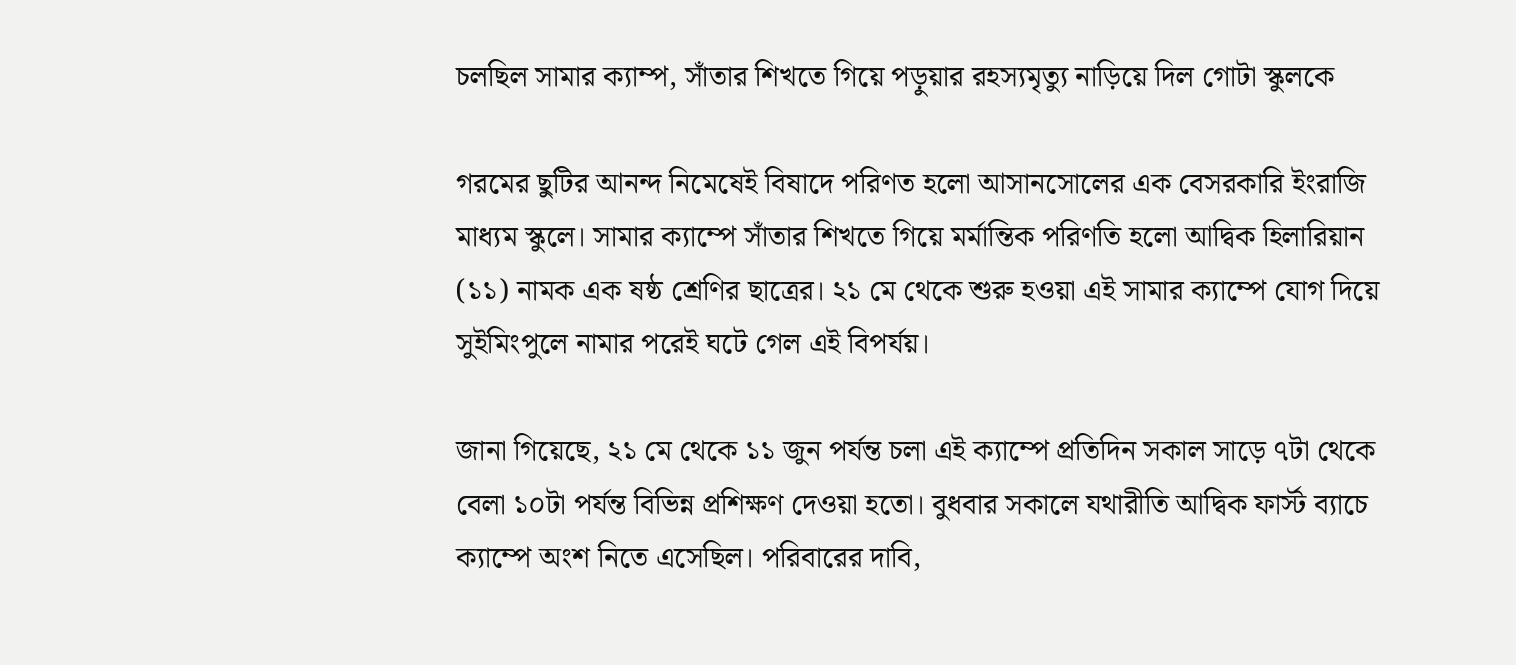চলছিল সামার ক্যাম্প, সাঁতার শিখতে গিয়ে পড়ুয়ার রহস্যমৃত্যু নাড়িয়ে দিল গোটা স্কুলকে

গরমের ছুটির আনন্দ নিমেষেই বিষাদে পরিণত হলো আসানসোলের এক বেসরকারি ইংরাজি মাধ্যম স্কুলে। সামার ক্যাম্পে সাঁতার শিখতে গিয়ে মর্মান্তিক পরিণতি হলো আদ্বিক হিলারিয়ান (১১) নামক এক ষষ্ঠ শ্রেণির ছাত্রের। ২১ মে থেকে শুরু হওয়া এই সামার ক্যাম্পে যোগ দিয়ে সুইমিংপুলে নামার পরেই ঘটে গেল এই বিপর্যয়।

জানা গিয়েছে, ২১ মে থেকে ১১ জুন পর্যন্ত চলা এই ক্যাম্পে প্রতিদিন সকাল সাড়ে ৭টা থেকে বেলা ১০টা পর্যন্ত বিভিন্ন প্রশিক্ষণ দেওয়া হতো। বুধবার সকালে যথারীতি আদ্বিক ফার্স্ট ব্যাচে ক্যাম্পে অংশ নিতে এসেছিল। পরিবারের দাবি,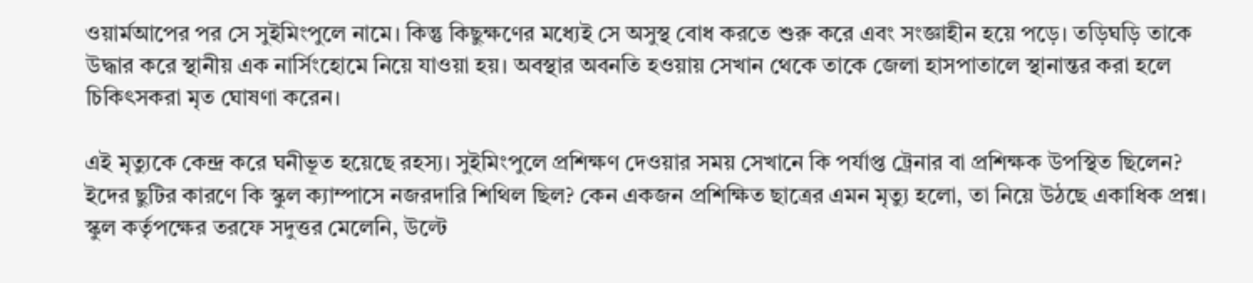ওয়ার্মআপের পর সে সুইমিংপুলে নামে। কিন্তু কিছুক্ষণের মধ্যেই সে অসুস্থ বোধ করতে শুরু করে এবং সংজ্ঞাহীন হয়ে পড়ে। তড়িঘড়ি তাকে উদ্ধার করে স্থানীয় এক নার্সিংহোমে নিয়ে যাওয়া হয়। অবস্থার অবনতি হওয়ায় সেখান থেকে তাকে জেলা হাসপাতালে স্থানান্তর করা হলে চিকিৎসকরা মৃত ঘোষণা করেন।

এই মৃত্যুকে কেন্দ্র করে ঘনীভূত হয়েছে রহস্য। সুইমিংপুলে প্রশিক্ষণ দেওয়ার সময় সেখানে কি পর্যাপ্ত ট্রেনার বা প্রশিক্ষক উপস্থিত ছিলেন? ইদের ছুটির কারণে কি স্কুল ক্যাম্পাসে নজরদারি শিথিল ছিল? কেন একজন প্রশিক্ষিত ছাত্রের এমন মৃত্যু হলো, তা নিয়ে উঠছে একাধিক প্রশ্ন। স্কুল কর্তৃপক্ষের তরফে সদুত্তর মেলেনি, উল্টে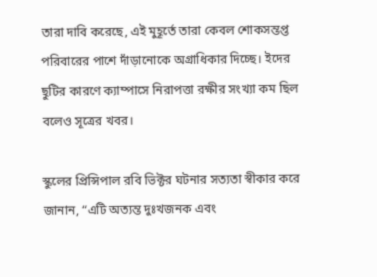তারা দাবি করেছে, এই মুহূর্তে তারা কেবল শোকসন্তপ্ত পরিবারের পাশে দাঁড়ানোকে অগ্রাধিকার দিচ্ছে। ইদের ছুটির কারণে ক্যাম্পাসে নিরাপত্তা রক্ষীর সংখ্যা কম ছিল বলেও সূত্রের খবর।

স্কুলের প্রিন্সিপাল রবি ভিক্টর ঘটনার সত্যতা স্বীকার করে জানান, “এটি অত্যন্ত দুঃখজনক এবং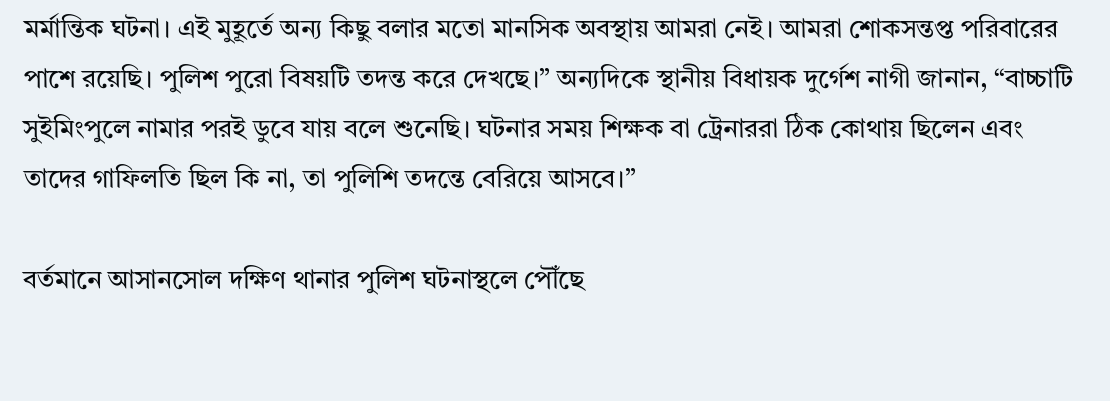মর্মান্তিক ঘটনা। এই মুহূর্তে অন্য কিছু বলার মতো মানসিক অবস্থায় আমরা নেই। আমরা শোকসন্তপ্ত পরিবারের পাশে রয়েছি। পুলিশ পুরো বিষয়টি তদন্ত করে দেখছে।” অন্যদিকে স্থানীয় বিধায়ক দুর্গেশ নাগী জানান, “বাচ্চাটি সুইমিংপুলে নামার পরই ডুবে যায় বলে শুনেছি। ঘটনার সময় শিক্ষক বা ট্রেনাররা ঠিক কোথায় ছিলেন এবং তাদের গাফিলতি ছিল কি না, তা পুলিশি তদন্তে বেরিয়ে আসবে।”

বর্তমানে আসানসোল দক্ষিণ থানার পুলিশ ঘটনাস্থলে পৌঁছে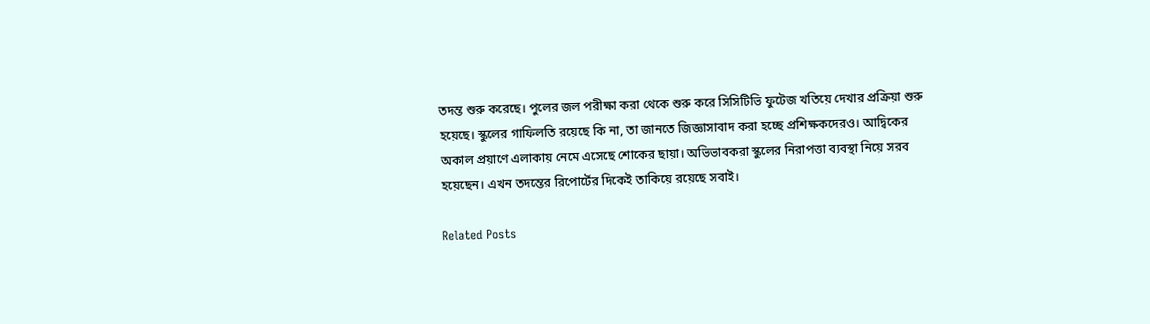তদন্ত শুরু করেছে। পুলের জল পরীক্ষা করা থেকে শুরু করে সিসিটিভি ফুটেজ খতিয়ে দেখার প্রক্রিয়া শুরু হয়েছে। স্কুলের গাফিলতি রয়েছে কি না, তা জানতে জিজ্ঞাসাবাদ করা হচ্ছে প্রশিক্ষকদেরও। আদ্বিকের অকাল প্রয়াণে এলাকায় নেমে এসেছে শোকের ছায়া। অভিভাবকরা স্কুলের নিরাপত্তা ব্যবস্থা নিয়ে সরব হয়েছেন। এখন তদন্তের রিপোর্টের দিকেই তাকিয়ে রয়েছে সবাই।

Related Posts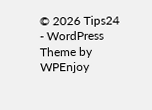© 2026 Tips24 - WordPress Theme by WPEnjoy